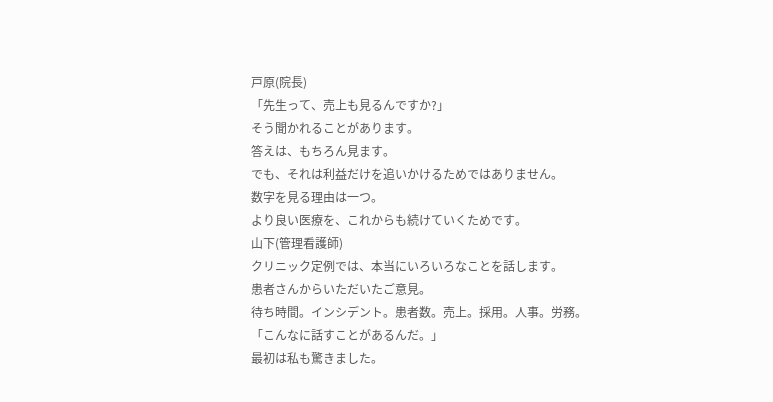戸原(院長)
「先生って、売上も見るんですか?」
そう聞かれることがあります。
答えは、もちろん見ます。
でも、それは利益だけを追いかけるためではありません。
数字を見る理由は一つ。
より良い医療を、これからも続けていくためです。
山下(管理看護師)
クリニック定例では、本当にいろいろなことを話します。
患者さんからいただいたご意見。
待ち時間。インシデント。患者数。売上。採用。人事。労務。
「こんなに話すことがあるんだ。」
最初は私も驚きました。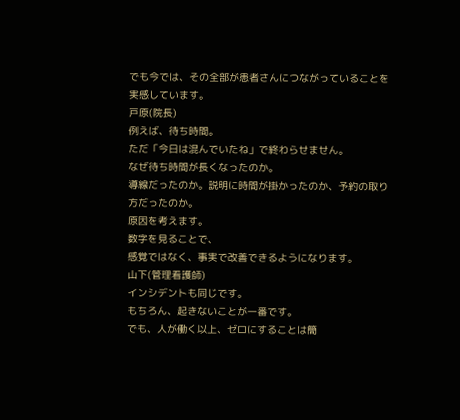でも今では、その全部が患者さんにつながっていることを実感しています。
戸原(院長)
例えば、待ち時間。
ただ「今日は混んでいたね」で終わらせません。
なぜ待ち時間が長くなったのか。
導線だったのか。説明に時間が掛かったのか、予約の取り方だったのか。
原因を考えます。
数字を見ることで、
感覚ではなく、事実で改善できるようになります。
山下(管理看護師)
インシデントも同じです。
もちろん、起きないことが一番です。
でも、人が働く以上、ゼロにすることは簡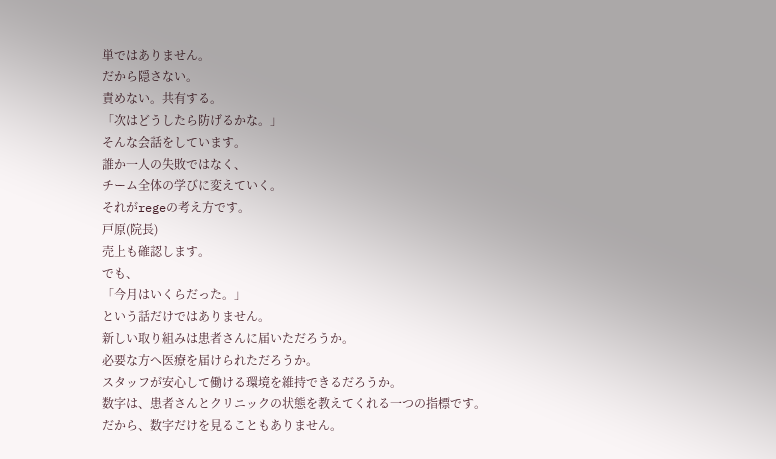単ではありません。
だから隠さない。
責めない。共有する。
「次はどうしたら防げるかな。」
そんな会話をしています。
誰か一人の失敗ではなく、
チーム全体の学びに変えていく。
それがregeの考え方です。
戸原(院長)
売上も確認します。
でも、
「今月はいくらだった。」
という話だけではありません。
新しい取り組みは患者さんに届いただろうか。
必要な方へ医療を届けられただろうか。
スタッフが安心して働ける環境を維持できるだろうか。
数字は、患者さんとクリニックの状態を教えてくれる一つの指標です。
だから、数字だけを見ることもありません。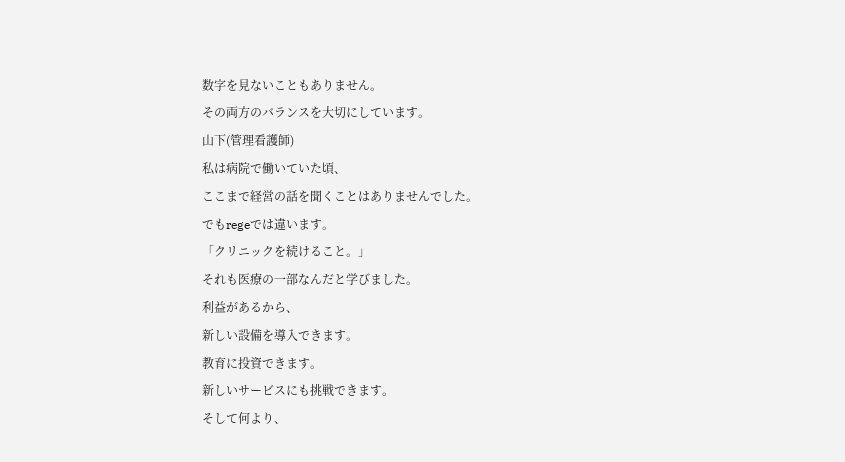数字を見ないこともありません。
その両方のバランスを大切にしています。
山下(管理看護師)
私は病院で働いていた頃、
ここまで経営の話を聞くことはありませんでした。
でもregeでは違います。
「クリニックを続けること。」
それも医療の一部なんだと学びました。
利益があるから、
新しい設備を導入できます。
教育に投資できます。
新しいサービスにも挑戦できます。
そして何より、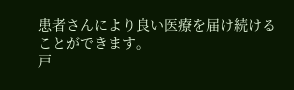患者さんにより良い医療を届け続けることができます。
戸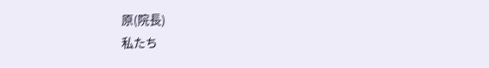原(院長)
私たち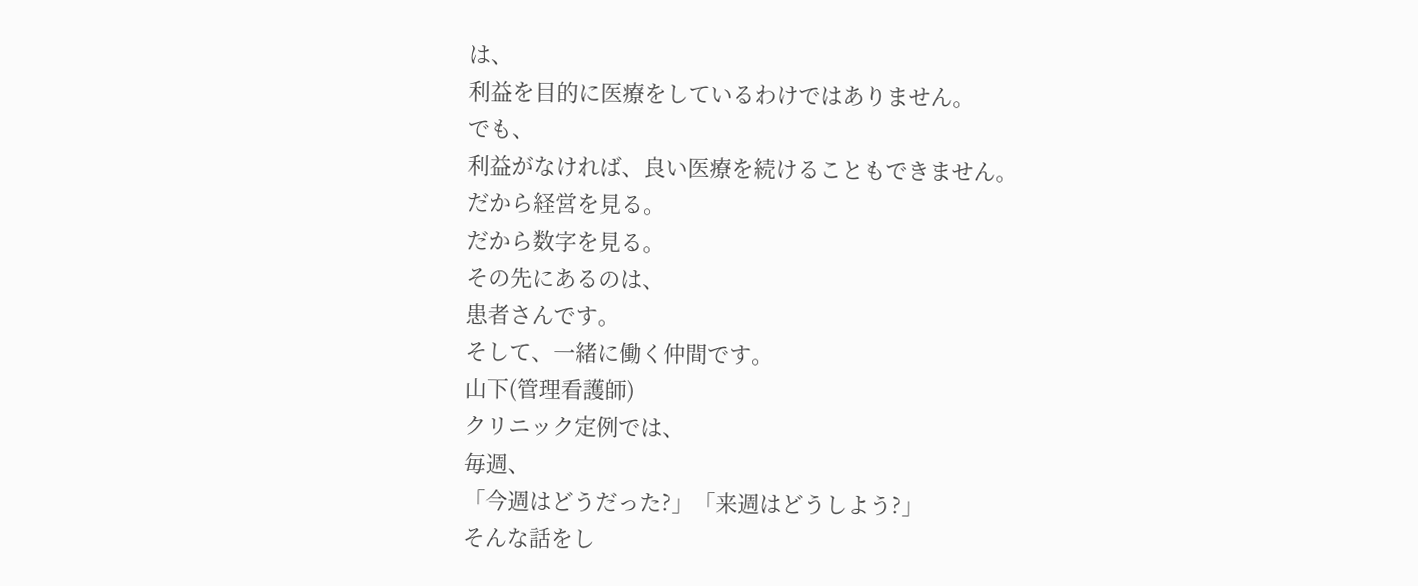は、
利益を目的に医療をしているわけではありません。
でも、
利益がなければ、良い医療を続けることもできません。
だから経営を見る。
だから数字を見る。
その先にあるのは、
患者さんです。
そして、一緒に働く仲間です。
山下(管理看護師)
クリニック定例では、
毎週、
「今週はどうだった?」「来週はどうしよう?」
そんな話をし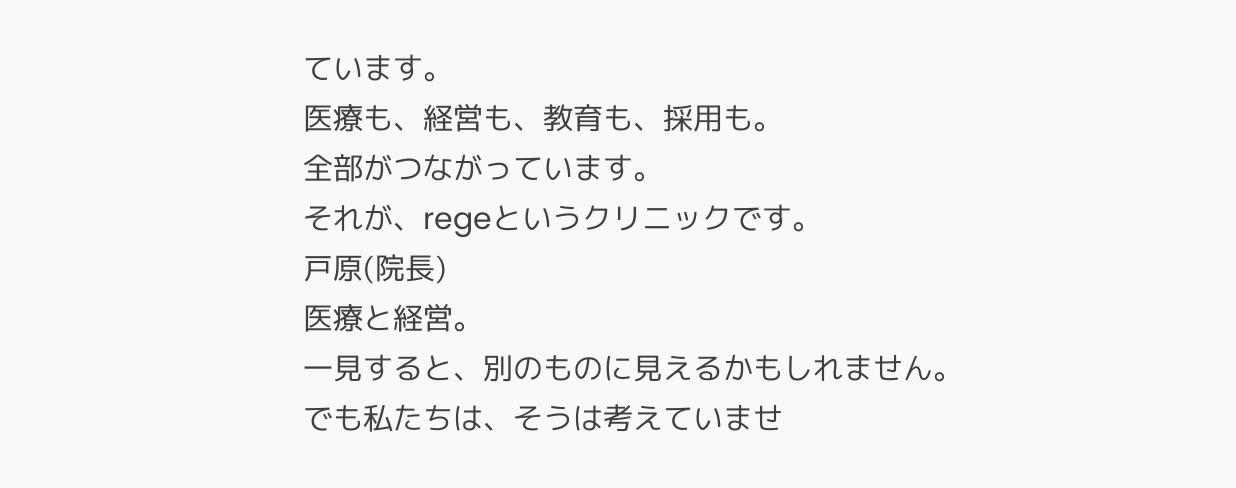ています。
医療も、経営も、教育も、採用も。
全部がつながっています。
それが、regeというクリニックです。
戸原(院長)
医療と経営。
一見すると、別のものに見えるかもしれません。
でも私たちは、そうは考えていませ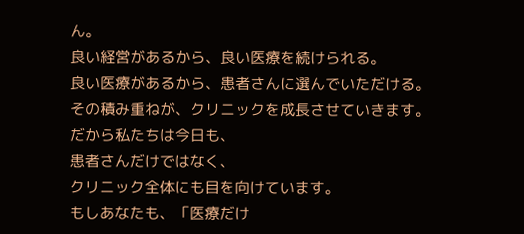ん。
良い経営があるから、良い医療を続けられる。
良い医療があるから、患者さんに選んでいただける。
その積み重ねが、クリニックを成長させていきます。
だから私たちは今日も、
患者さんだけではなく、
クリニック全体にも目を向けています。
もしあなたも、「医療だけ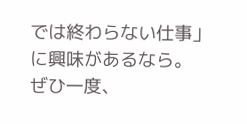では終わらない仕事」に興味があるなら。
ぜひ一度、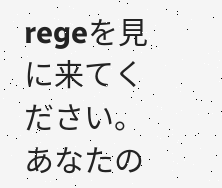regeを見に来てください。
あなたの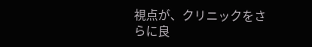視点が、クリニックをさらに良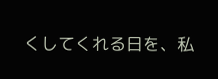くしてくれる日を、私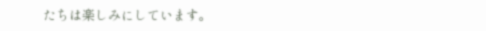たちは楽しみにしています。